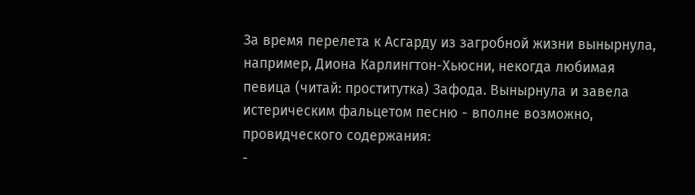За время перелета к Асгарду из загробной жизни вынырнула, например, Диона Карлингтон-Хьюсни, некогда любимая певица (читай: проститутка) Зафода. Вынырнула и завела истерическим фальцетом песню - вполне возможно, провидческого содержания:
-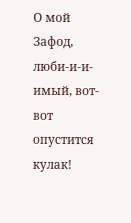О мой Зафод, люби-и-и-имый, вот-вот опустится кулак!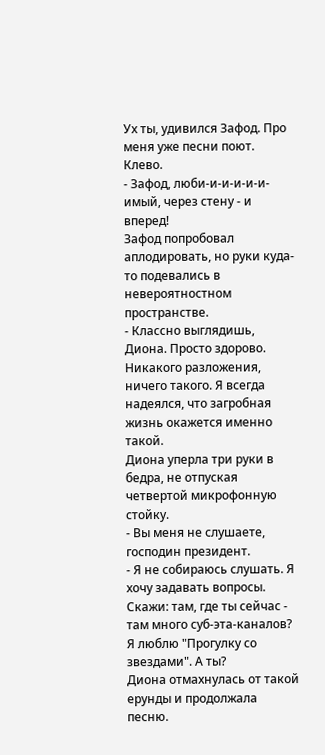Ух ты, удивился Зафод. Про меня уже песни поют. Клево.
- Зафод, люби-и-и-и-и-и-имый, через стену - и вперед!
Зафод попробовал аплодировать, но руки куда-то подевались в невероятностном пространстве.
- Классно выглядишь, Диона. Просто здорово. Никакого разложения, ничего такого. Я всегда надеялся, что загробная жизнь окажется именно такой.
Диона уперла три руки в бедра, не отпуская четвертой микрофонную стойку.
- Вы меня не слушаете, господин президент.
- Я не собираюсь слушать. Я хочу задавать вопросы. Скажи: там, где ты сейчас - там много суб-эта-каналов? Я люблю "Прогулку со звездами". А ты?
Диона отмахнулась от такой ерунды и продолжала песню.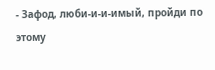- Зафод, люби-и-и-имый, пройди по этому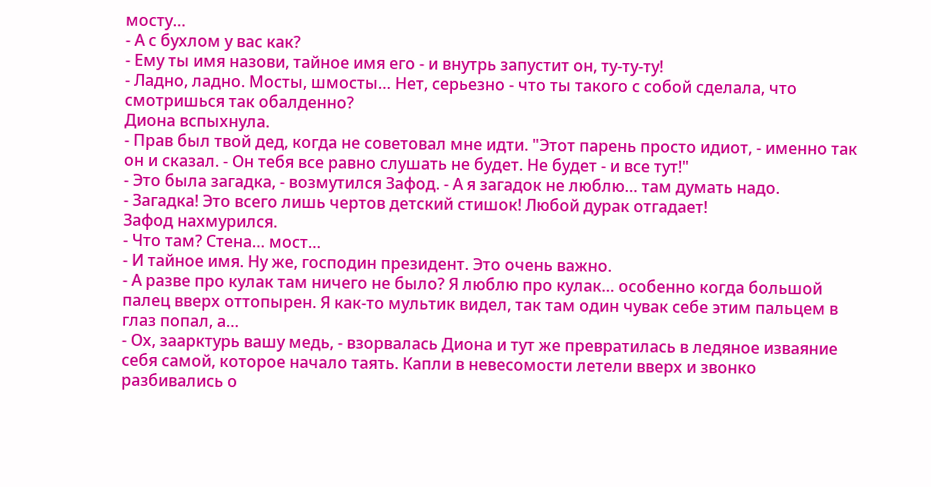мосту…
- А с бухлом у вас как?
- Ему ты имя назови, тайное имя его - и внутрь запустит он, ту-ту-ту!
- Ладно, ладно. Мосты, шмосты… Нет, серьезно - что ты такого с собой сделала, что смотришься так обалденно?
Диона вспыхнула.
- Прав был твой дед, когда не советовал мне идти. "Этот парень просто идиот, - именно так он и сказал. - Он тебя все равно слушать не будет. Не будет - и все тут!"
- Это была загадка, - возмутился Зафод. - А я загадок не люблю… там думать надо.
- Загадка! Это всего лишь чертов детский стишок! Любой дурак отгадает!
Зафод нахмурился.
- Что там? Стена… мост…
- И тайное имя. Ну же, господин президент. Это очень важно.
- А разве про кулак там ничего не было? Я люблю про кулак… особенно когда большой палец вверх оттопырен. Я как-то мультик видел, так там один чувак себе этим пальцем в глаз попал, а…
- Ох, заарктурь вашу медь, - взорвалась Диона и тут же превратилась в ледяное изваяние себя самой, которое начало таять. Капли в невесомости летели вверх и звонко разбивались о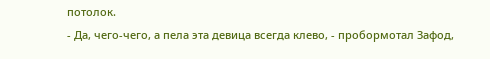потолок.
- Да, чего-чего, а пела эта девица всегда клево, - пробормотал Зафод,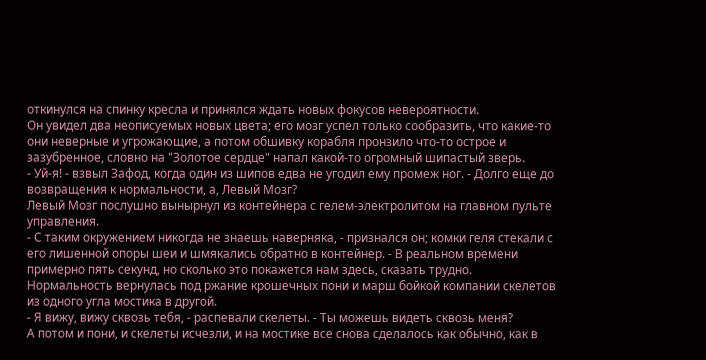откинулся на спинку кресла и принялся ждать новых фокусов невероятности.
Он увидел два неописуемых новых цвета; его мозг успел только сообразить, что какие-то они неверные и угрожающие, а потом обшивку корабля пронзило что-то острое и зазубренное, словно на "Золотое сердце" напал какой-то огромный шипастый зверь.
- Уй-я! - взвыл Зафод, когда один из шипов едва не угодил ему промеж ног. - Долго еще до возвращения к нормальности, а, Левый Мозг?
Левый Мозг послушно вынырнул из контейнера с гелем-электролитом на главном пульте управления.
- С таким окружением никогда не знаешь наверняка, - признался он; комки геля стекали с его лишенной опоры шеи и шмякались обратно в контейнер. - В реальном времени примерно пять секунд, но сколько это покажется нам здесь, сказать трудно.
Нормальность вернулась под ржание крошечных пони и марш бойкой компании скелетов из одного угла мостика в другой.
- Я вижу, вижу сквозь тебя, - распевали скелеты. - Ты можешь видеть сквозь меня?
А потом и пони, и скелеты исчезли, и на мостике все снова сделалось как обычно, как в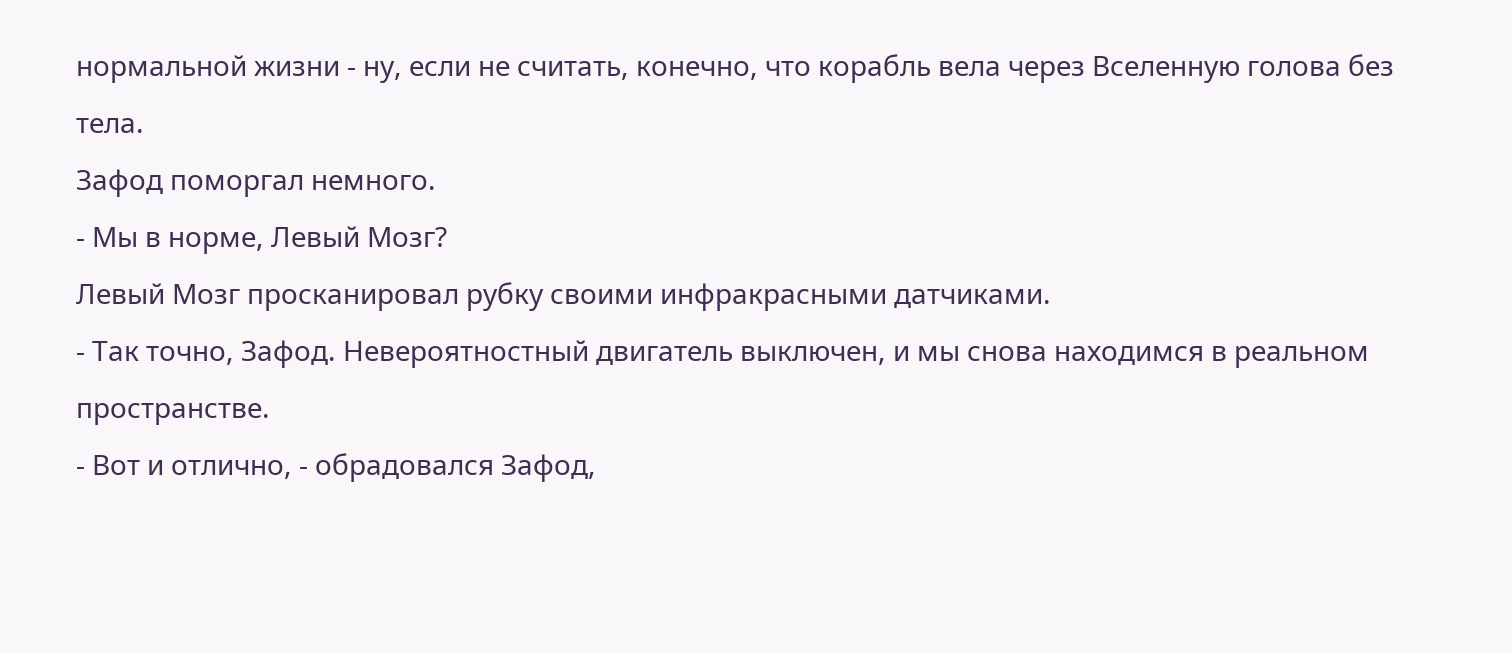нормальной жизни - ну, если не считать, конечно, что корабль вела через Вселенную голова без тела.
Зафод поморгал немного.
- Мы в норме, Левый Мозг?
Левый Мозг просканировал рубку своими инфракрасными датчиками.
- Так точно, Зафод. Невероятностный двигатель выключен, и мы снова находимся в реальном пространстве.
- Вот и отлично, - обрадовался Зафод,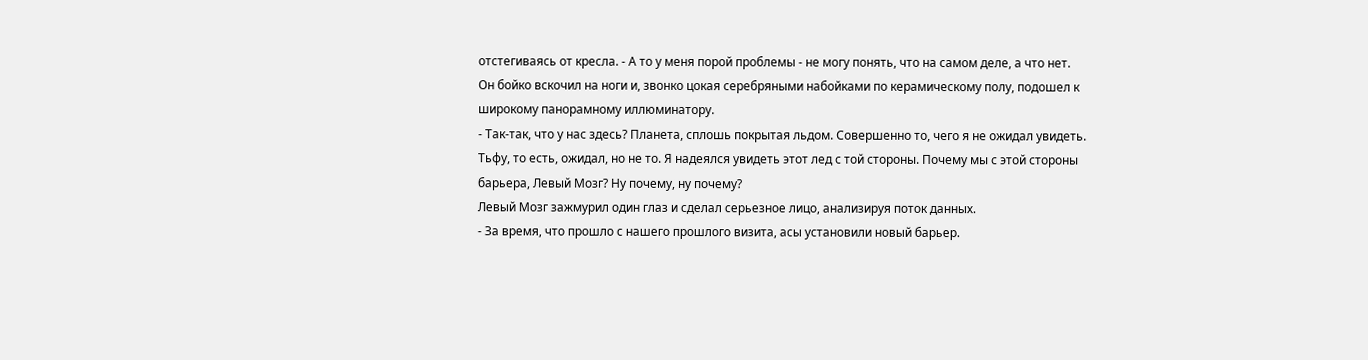отстегиваясь от кресла. - А то у меня порой проблемы - не могу понять, что на самом деле, а что нет.
Он бойко вскочил на ноги и, звонко цокая серебряными набойками по керамическому полу, подошел к широкому панорамному иллюминатору.
- Так-так, что у нас здесь? Планета, сплошь покрытая льдом. Совершенно то, чего я не ожидал увидеть. Тьфу, то есть, ожидал, но не то. Я надеялся увидеть этот лед с той стороны. Почему мы с этой стороны барьера, Левый Мозг? Ну почему, ну почему?
Левый Мозг зажмурил один глаз и сделал серьезное лицо, анализируя поток данных.
- За время, что прошло с нашего прошлого визита, асы установили новый барьер.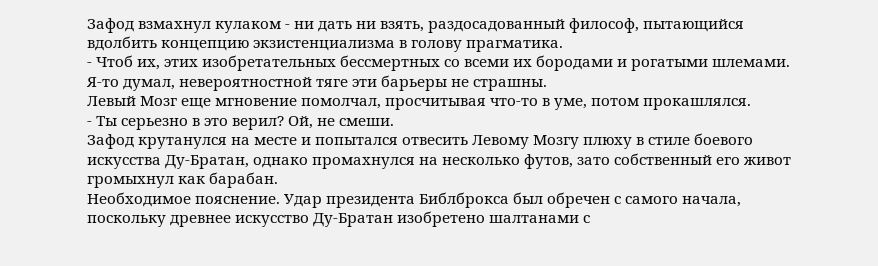Зафод взмахнул кулаком - ни дать ни взять, раздосадованный философ, пытающийся вдолбить концепцию экзистенциализма в голову прагматика.
- Чтоб их, этих изобретательных бессмертных со всеми их бородами и рогатыми шлемами. Я-то думал, невероятностной тяге эти барьеры не страшны.
Левый Мозг еще мгновение помолчал, просчитывая что-то в уме, потом прокашлялся.
- Ты серьезно в это верил? Ой, не смеши.
Зафод крутанулся на месте и попытался отвесить Левому Мозгу плюху в стиле боевого искусства Ду-Братан, однако промахнулся на несколько футов, зато собственный его живот громыхнул как барабан.
Необходимое пояснение. Удар президента Библброкса был обречен с самого начала, поскольку древнее искусство Ду-Братан изобретено шалтанами с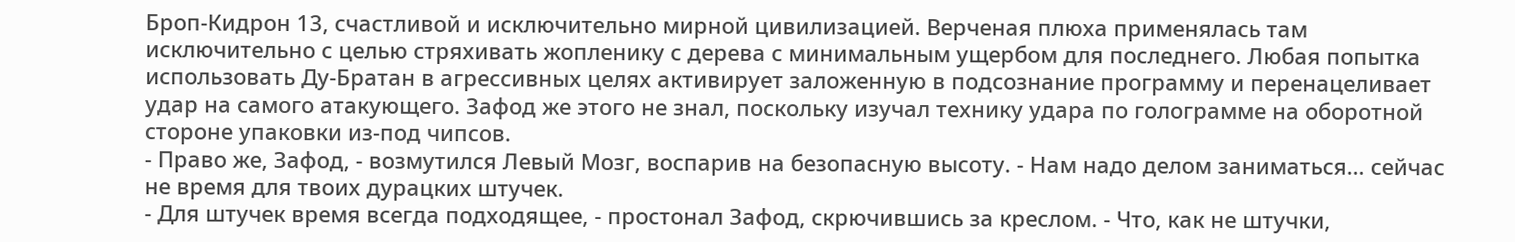Броп-Кидрон 13, счастливой и исключительно мирной цивилизацией. Верченая плюха применялась там исключительно с целью стряхивать жопленику с дерева с минимальным ущербом для последнего. Любая попытка использовать Ду-Братан в агрессивных целях активирует заложенную в подсознание программу и перенацеливает удар на самого атакующего. Зафод же этого не знал, поскольку изучал технику удара по голограмме на оборотной стороне упаковки из-под чипсов.
- Право же, Зафод, - возмутился Левый Мозг, воспарив на безопасную высоту. - Нам надо делом заниматься… сейчас не время для твоих дурацких штучек.
- Для штучек время всегда подходящее, - простонал Зафод, скрючившись за креслом. - Что, как не штучки,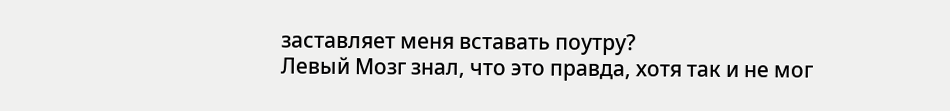заставляет меня вставать поутру?
Левый Мозг знал, что это правда, хотя так и не мог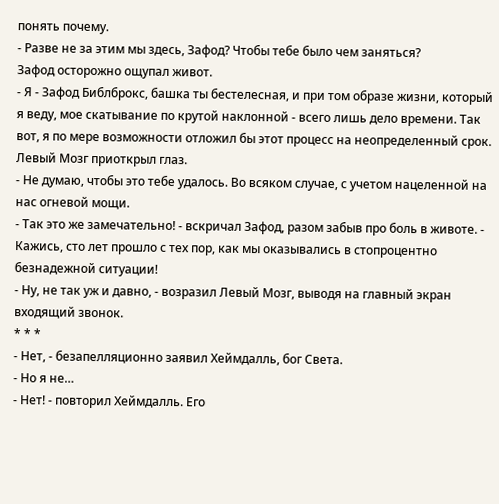понять почему.
- Разве не за этим мы здесь, Зафод? Чтобы тебе было чем заняться?
Зафод осторожно ощупал живот.
- Я - Зафод Библброкс, башка ты бестелесная, и при том образе жизни, который я веду, мое скатывание по крутой наклонной - всего лишь дело времени. Так вот, я по мере возможности отложил бы этот процесс на неопределенный срок.
Левый Мозг приоткрыл глаз.
- Не думаю, чтобы это тебе удалось. Во всяком случае, с учетом нацеленной на нас огневой мощи.
- Так это же замечательно! - вскричал Зафод, разом забыв про боль в животе. - Кажись, сто лет прошло с тех пор, как мы оказывались в стопроцентно безнадежной ситуации!
- Ну, не так уж и давно, - возразил Левый Мозг, выводя на главный экран входящий звонок.
* * *
- Нет, - безапелляционно заявил Хеймдалль, бог Света.
- Но я не…
- Нет! - повторил Хеймдалль. Его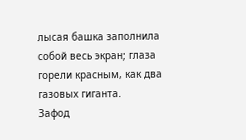лысая башка заполнила собой весь экран; глаза горели красным, как два газовых гиганта.
Зафод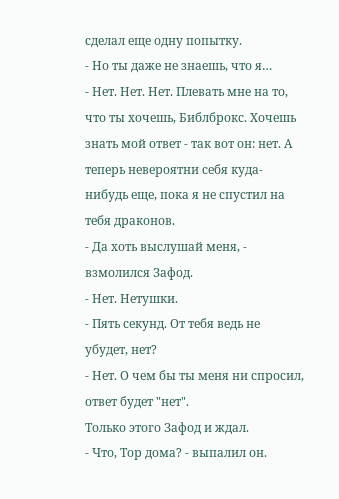сделал еще одну попытку.
- Но ты даже не знаешь, что я…
- Нет. Нет. Нет. Плевать мне на то, что ты хочешь, Библброкс. Хочешь знать мой ответ - так вот он: нет. А теперь невероятни себя куда-нибудь еще, пока я не спустил на тебя драконов.
- Да хоть выслушай меня, - взмолился Зафод.
- Нет. Нетушки.
- Пять секунд. От тебя ведь не убудет, нет?
- Нет. О чем бы ты меня ни спросил, ответ будет "нет".
Только этого Зафод и ждал.
- Что, Тор дома? - выпалил он.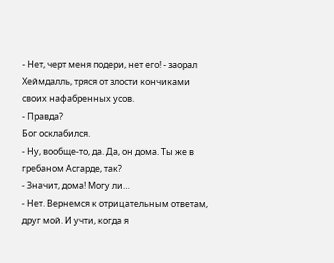- Нет, черт меня подери, нет его! - заорал Хеймдалль, тряся от злости кончиками своих нафабренных усов.
- Правда?
Бог осклабился.
- Ну, вообще-то, да. Да, он дома. Ты же в гребаном Асгарде, так?
- Значит, дома! Могу ли…
- Нет. Вернемся к отрицательным ответам, друг мой. И учти, когда я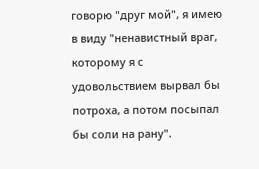говорю "друг мой", я имею в виду "ненавистный враг, которому я с удовольствием вырвал бы потроха, а потом посыпал бы соли на рану".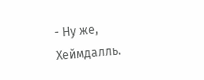- Ну же, Хеймдалль.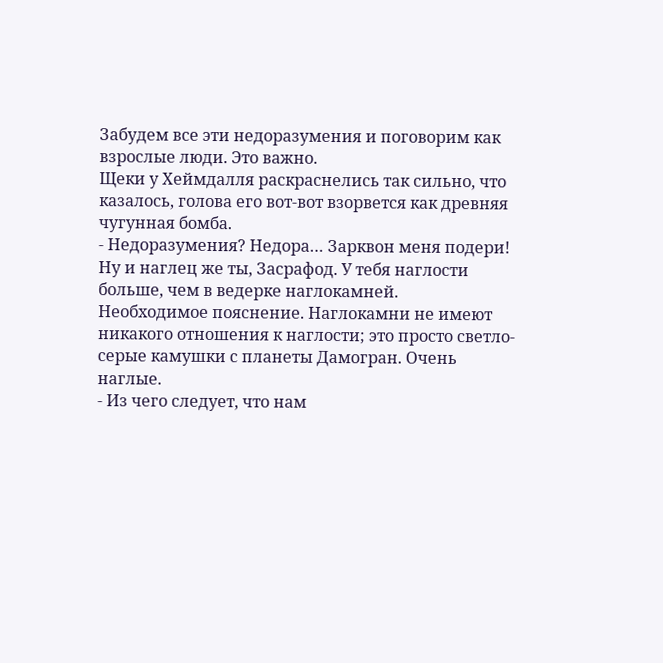Забудем все эти недоразумения и поговорим как взрослые люди. Это важно.
Щеки у Хеймдалля раскраснелись так сильно, что казалось, голова его вот-вот взорвется как древняя чугунная бомба.
- Недоразумения? Недора… Зарквон меня подери! Ну и наглец же ты, Засрафод. У тебя наглости больше, чем в ведерке наглокамней.
Необходимое пояснение. Наглокамни не имеют никакого отношения к наглости; это просто светло-серые камушки с планеты Дамогран. Очень наглые.
- Из чего следует, что нам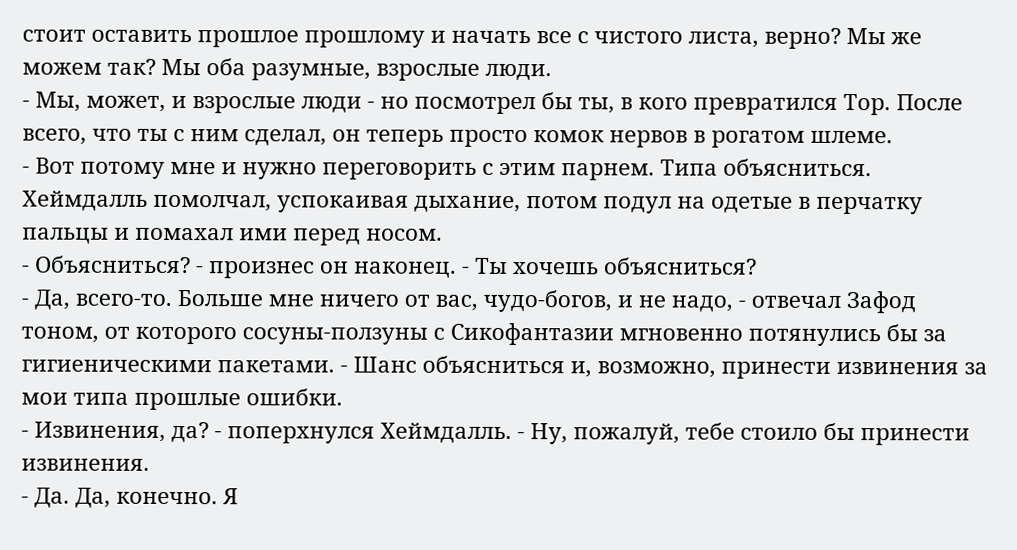стоит оставить прошлое прошлому и начать все с чистого листа, верно? Мы же можем так? Мы оба разумные, взрослые люди.
- Мы, может, и взрослые люди - но посмотрел бы ты, в кого превратился Тор. После всего, что ты с ним сделал, он теперь просто комок нервов в рогатом шлеме.
- Вот потому мне и нужно переговорить с этим парнем. Типа объясниться.
Хеймдалль помолчал, успокаивая дыхание, потом подул на одетые в перчатку пальцы и помахал ими перед носом.
- Объясниться? - произнес он наконец. - Ты хочешь объясниться?
- Да, всего-то. Больше мне ничего от вас, чудо-богов, и не надо, - отвечал Зафод тоном, от которого сосуны-ползуны с Сикофантазии мгновенно потянулись бы за гигиеническими пакетами. - Шанс объясниться и, возможно, принести извинения за мои типа прошлые ошибки.
- Извинения, да? - поперхнулся Хеймдалль. - Ну, пожалуй, тебе стоило бы принести извинения.
- Да. Да, конечно. Я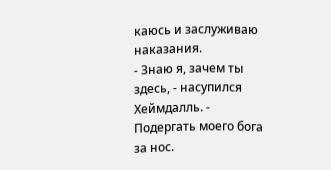каюсь и заслуживаю наказания.
- Знаю я, зачем ты здесь, - насупился Хеймдалль. - Подергать моего бога за нос.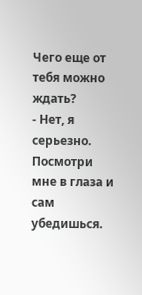Чего еще от тебя можно ждать?
- Нет, я серьезно. Посмотри мне в глаза и сам убедишься.